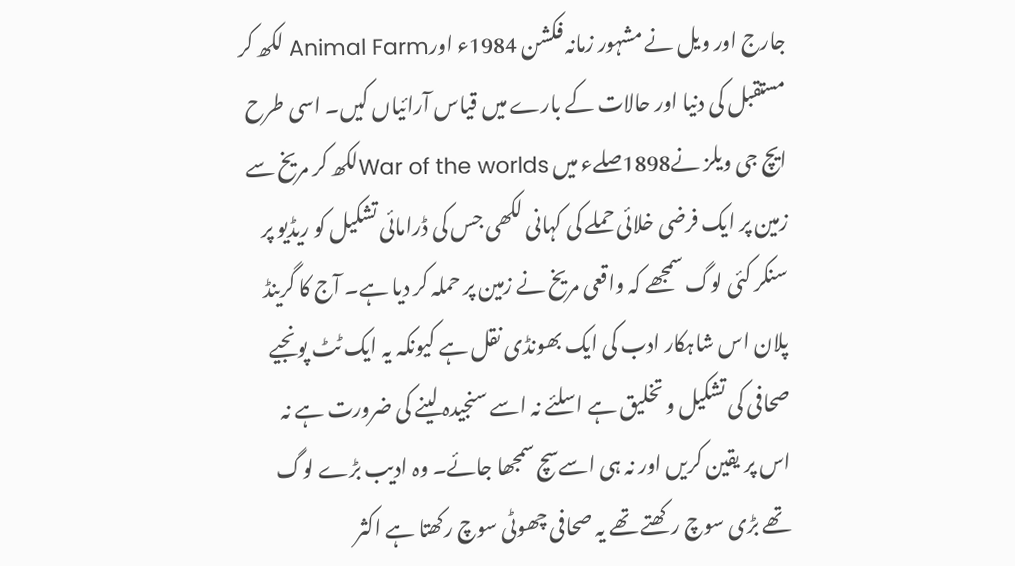جارج اور ویل نے مشہور زمانہ فکشن 1984ء اورAnimal Farm لکھ کر مستقبل کی دنیا اور حالات کے بارے میں قیاس آرائیاں کیں۔ اسی طرح ایچ جی ویلز نے1898صلےء میں War of the worldsلکھ کر مریخ سے زمین پر ایک فرضی خلائی حملے کی کہانی لکھی جس کی ڈرامائی تشکیل کو ریڈیو پر سنکر کئی لوگ سمجھے کہ واقعی مریخ نے زمین پر حملہ کر دیا ہے۔ آج کا گرینڈ پلان اس شاہکار ادب کی ایک بھونڈی نقل ہے کیونکہ یہ ایک ٹٹ پونجیے صحافی کی تشکیل و تخلیق ہے اسلئے نہ اسے سنجیدہ لینے کی ضرورت ہے نہ اس پر یقین کریں اور نہ ہی اسےسچ سمجھا جائے۔ وہ ادیب بڑے لوگ تھے بڑی سوچ رکھتے تھے یہ صحافی چھوٹی سوچ رکھتا ہے اکثر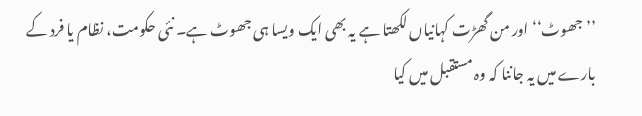’’جھوٹ‘‘ اور من گھڑت کہانیاں لکھتا ہے یہ بھی ایک ویسا ہی جھوٹ ہے۔ نئی حکومت، نظام یا فرد کے بارے میں یہ جاننا کہ وہ مستقبل میں کیا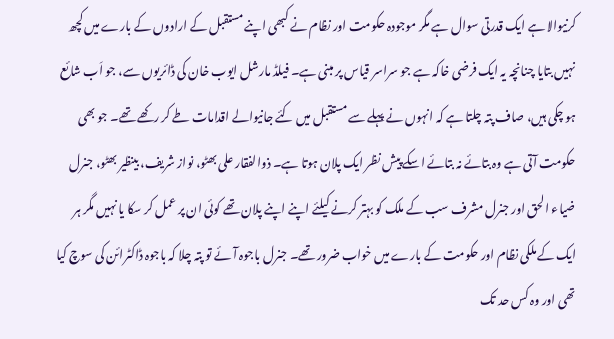کرنیوالا ہے ایک قدرتی سوال ہے مگر موجودہ حکومت اور نظام نے کبھی اپنے مستقبل کے ارادوں کے بارے میں کچھ نہیں بتایا چنانچہ یہ ایک فرضی خاکہ ہے جو سراسر قیاس پر مبنی ہے۔ فیلڈ مارشل ایوب خان کی ڈائریوں سے، جو اَب شائع ہو چکی ہیں، صاف پتہ چلتا ہے کہ انہوں نے پہلے سے مستقبل میں کئے جانیوالے اقدامات طے کر رکھے تھے۔ جو بھی حکومت آتی ہے وہ بتائے نہ بتائے اسکے پیش نظر ایک پلان ہوتا ہے۔ ذوالفقار علی بھٹو، نواز شریف، بینظیر بھٹو، جنرل ضیاء الحق اور جنرل مشرف سب کے ملک کو بہتر کرنے کیلئے اپنے اپنے پلان تھے کوئی ان پر عمل کر سکا یا نہیں مگر ہر ایک کے ملکی نظام اور حکومت کے بارے میں خواب ضرور تھے۔ جنرل باجوہ آئے تو پتہ چلا کہ باجوہ ڈاکٹرائن کی سوچ کیا تھی اور وہ کس حد تک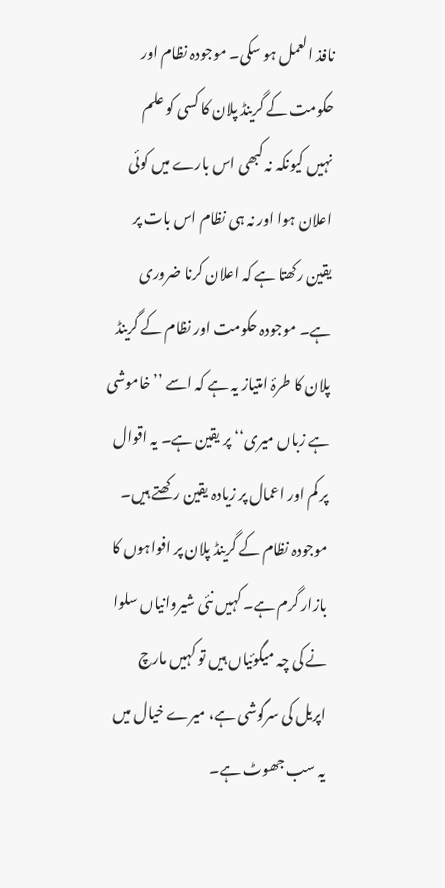نافذ العمل ہو سکی۔ موجودہ نظام اور حکومت کے گرینڈ پلان کا کسی کو علم نہیں کیونکہ نہ کبھی اس بارے میں کوئی اعلان ہوا اور نہ ہی نظام اس بات پر یقین رکھتا ہے کہ اعلان کرنا ضروری ہے۔ موجودہ حکومت اور نظام کے گرینڈ پلان کا طرۂ امتیاز یہ ہے کہ اسے ’’خاموشی ہے زباں میری‘‘ پر یقین ہے۔ یہ اقوال پر کم اور اعمال پر زیادہ یقین رکھتے ہیں۔
موجودہ نظام کے گرینڈ پلان پر افواہوں کا بازار گرم ہے۔ کہیں نئی شیروانیاں سلوا نے کی چہ میگوئیاں ہیں تو کہیں مارچ اپریل کی سرگوشی ہے، میرے خیال میں یہ سب جھوٹ ہے۔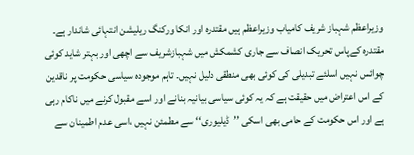وزیراعظم شہباز شریف کامیاب وزیراعظم ہیں مقتدرہ اور انکا ورکنگ ریلیشن انتہائی شاندار ہے۔ مقتدرہ کےپاس تحریک انصاف سے جاری کشمکش میں شہبازشریف سے اچھی اور بہتر شاید کوئی چوائس نہیں اسلئے تبدیلی کی کوئی بھی منطقی دلیل نہیں۔ تاہم موجودہ سیاسی حکومت پر ناقدین کے اس اعتراض میں حقیقت ہے کہ یہ کوئی سیاسی بیانیہ بنانے اور اسے مقبول کرنے میں ناکام رہی ہے اور اس حکومت کے حامی بھی اسکی ’’ڈیلیوری‘‘ سے مطمئن نہیں ،اسی عدم اطمینان سے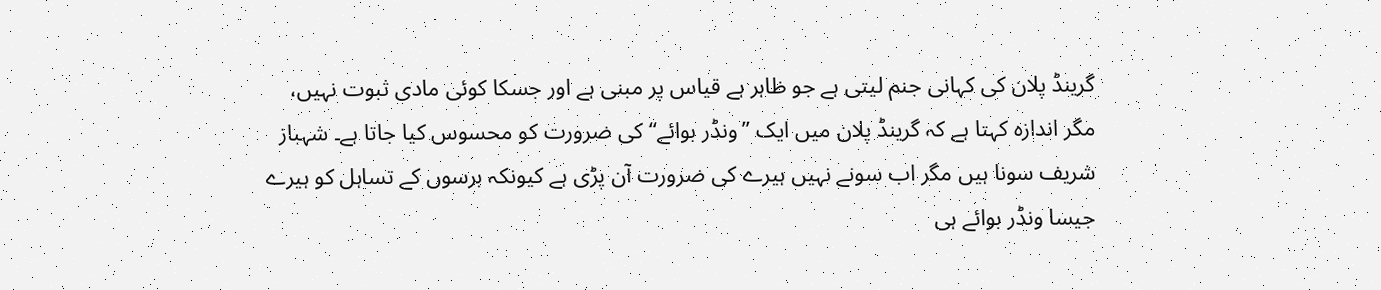گرینڈ پلان کی کہانی جنم لیتی ہے جو ظاہر ہے قیاس پر مبنی ہے اور جسکا کوئی مادی ثبوت نہیں، مگر اندازہ کہتا ہے کہ گرینڈ پلان میں ایک ’’ونڈر بوائے‘‘ کی ضرورت کو محسوس کیا جاتا ہے۔ شہباز شریف سونا ہیں مگر اب سونے نہیں ہیرے کی ضرورت آن پڑی ہے کیونکہ برسوں کے تساہل کو ہیرے جیسا ونڈر بوائے ہی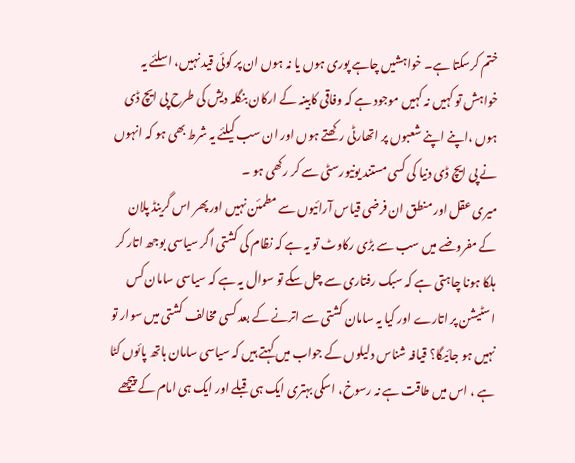ختم کرسکتا ہے۔ خواہشیں چاہے پوری ہوں یا نہ ہوں ان پر کوئی قید نہیں، اسلئے یہ خواہش تو کہیں نہ کہیں موجود ہے کہ وفاقی کابینہ کے ارکان بنگلہ دیش کی طرح پی ایچ ڈی ہوں ،اپنے اپنے شعبوں پر اتھارٹی رکھتے ہوں اور ان سب کیلئے یہ شرط بھی ہو کہ انہوں نے پی ایچ ڈی دنیا کی کسی مستند یونیورسٹی سے کر رکھی ہو ۔
میری عقل اور منطق ان فرضی قیاس آرائیوں سے مطمئن نہیں اور پھر اس گرینڈ پلان کے مفروضے میں سب سے بڑی رکاوٹ تو یہ ہے کہ نظام کی کشتی اگر سیاسی بوجھ اتار کر ہلکا ہونا چاہتی ہے کہ سبک رفتاری سے چل سکے تو سوال یہ ہے کہ سیاسی سامان کس اسٹیشن پر اتارے اور کیا یہ سامان کشتی سے اترنے کے بعد کسی مخالف کشتی میں سوار تو نہیں ہو جائیگا؟ قیافہ شناس دلیلوں کے جواب میں کہتے ہیں کہ سیاسی سامان ہاتھ پائوں کٹا ہے ، اس میں طاقت ہے نہ رسوخ، اسکی بہتری ایک ہی قبلے اور ایک ہی امام کے پیچھے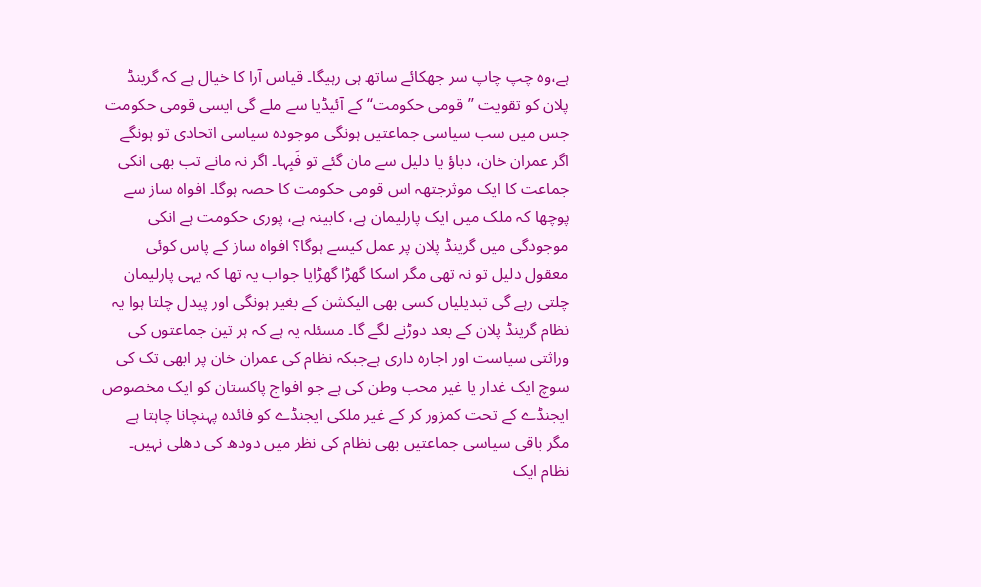ہے،وہ چپ چاپ سر جھکائے ساتھ ہی رہیگا۔ قیاس آرا کا خیال ہے کہ گرینڈ پلان کو تقویت ’’قومی حکومت‘‘ کے آئیڈیا سے ملے گی ایسی قومی حکومت جس میں سب سیاسی جماعتیں ہونگی موجودہ سیاسی اتحادی تو ہونگے اگر عمران خان، دباؤ یا دلیل سے مان گئے تو فَبِہا۔ اگر نہ مانے تب بھی انکی جماعت کا ایک موثرجتھہ اس قومی حکومت کا حصہ ہوگا۔ افواہ ساز سے پوچھا کہ ملک میں ایک پارلیمان ہے، کابینہ ہے، پوری حکومت ہے انکی موجودگی میں گرینڈ پلان پر عمل کیسے ہوگا؟ افواہ ساز کے پاس کوئی معقول دلیل تو نہ تھی مگر اسکا گھڑا گھڑایا جواب یہ تھا کہ یہی پارلیمان چلتی رہے گی تبدیلیاں کسی بھی الیکشن کے بغیر ہونگی اور پیدل چلتا ہوا یہ نظام گرینڈ پلان کے بعد دوڑنے لگے گا۔ مسئلہ یہ ہے کہ ہر تین جماعتوں کی وراثتی سیاست اور اجارہ داری ہےجبکہ نظام کی عمران خان پر ابھی تک کی سوچ ایک غدار یا غیر محب وطن کی ہے جو افواج پاکستان کو ایک مخصوص ایجنڈے کے تحت کمزور کر کے غیر ملکی ایجنڈے کو فائدہ پہنچانا چاہتا ہے مگر باقی سیاسی جماعتیں بھی نظام کی نظر میں دودھ کی دھلی نہیں۔ نظام ایک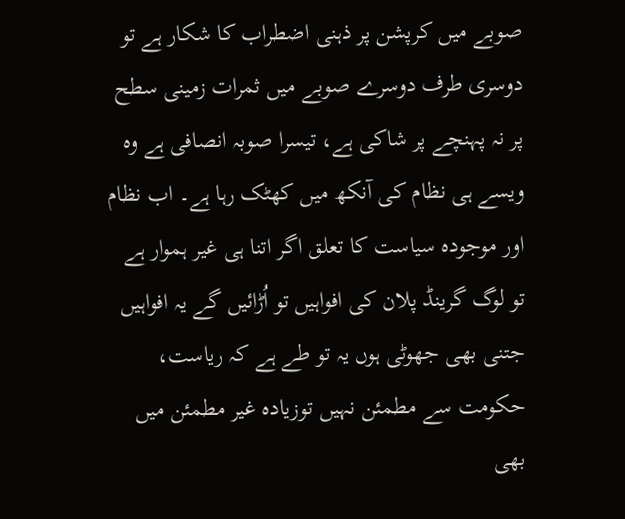صوبے میں کرپشن پر ذہنی اضطراب کا شکار ہے تو دوسری طرف دوسرے صوبے میں ثمرات زمینی سطح پر نہ پہنچے پر شاکی ہے، تیسرا صوبہ انصافی ہے وہ ویسے ہی نظام کی آنکھ میں کھٹک رہا ہے۔ اب نظام اور موجودہ سیاست کا تعلق اگر اتنا ہی غیر ہموار ہے تو لوگ گرینڈ پلان کی افواہیں تو اُڑائیں گے یہ افواہیں جتنی بھی جھوٹی ہوں یہ تو طے ہے کہ ریاست، حکومت سے مطمئن نہیں توزیادہ غیر مطمئن میں بھی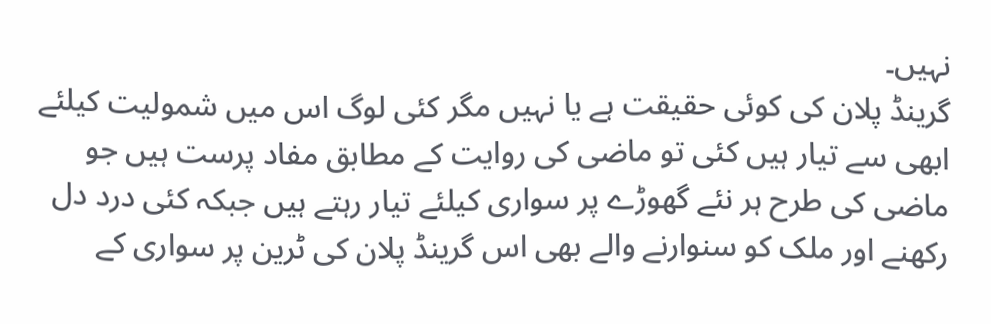نہیں۔
گرینڈ پلان کی کوئی حقیقت ہے یا نہیں مگر کئی لوگ اس میں شمولیت کیلئے ابھی سے تیار ہیں کئی تو ماضی کی روایت کے مطابق مفاد پرست ہیں جو ماضی کی طرح ہر نئے گھوڑے پر سواری کیلئے تیار رہتے ہیں جبکہ کئی درد دل رکھنے اور ملک کو سنوارنے والے بھی اس گرینڈ پلان کی ٹرین پر سواری کے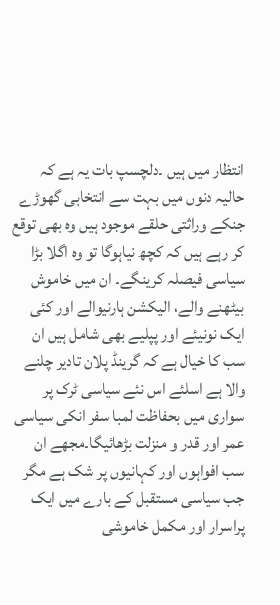انتظار میں ہیں ۔دلچسپ بات یہ ہے کہ حالیہ دنوں میں بہت سے انتخابی گھوڑے جنکے وراثتی حلقے موجود ہیں وہ بھی توقع کر رہے ہیں کہ کچھ نیاہوگا تو وہ اگلا بڑا سیاسی فیصلہ کرینگے۔ ان میں خاموش بیٹھنے والے، الیکشن ہارنیوالے اور کئی ایک نونیئے اور پپلیے بھی شامل ہیں ان سب کا خیال ہے کہ گرینڈ پلان تادیر چلنے والا ہے اسلئے اس نئے سیاسی ٹرک پر سواری میں بحفاظت لمبا سفر انکی سیاسی عمر اور قدر و منزلت بڑھائیگا۔مجھے ان سب افواہوں اور کہانیوں پر شک ہے مگر جب سیاسی مستقبل کے بارے میں ایک پراسرار اور مکمل خاموشی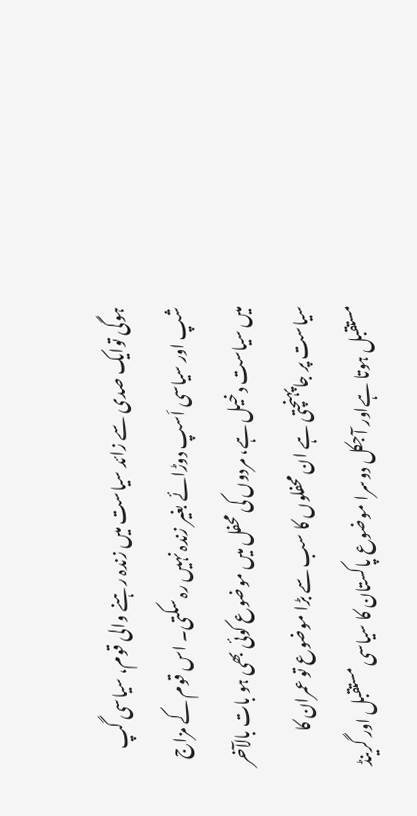ہوگی توایک صدی سے زائد سیاست میں زندہ رہنے والی قوم، سیاسی گپ شپ اور سیاسی اَسپ دوڑائے بغیر زندہ نہیں رہ سکتی۔ اس قوم کے مزاج میں سیاست دخیل ہے، مردوں کی محفل میں موضوع کوئی بھی ہو بات بالآخر سیاست پر جاپہنچتی ہے ان محفلوں کا سب سے بڑا موضوع تو عمران کا مستقبل ہوتا ہےاور آجکل دوسرا موضوع پاکستان کا سیاسی مستقبل اور گرینڈ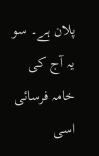پلان ہے۔ سو یہ آج کی خامہ فرسائی اسی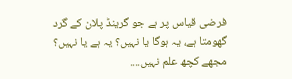فرضی قیاس پر ہے جو گرینڈ پلان کے گرد گھومتا ہے، یہ ہوگا یا نہیں؟ یہ ہے یا نہیں؟ مجھے کچھ علم نہیں....